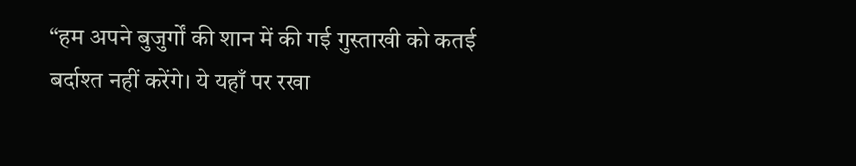“हम अपने बुजुर्गों की शान में की गई गुस्ताखी को कतई बर्दाश्त नहीं करेंगे। ये यहाँ पर रखा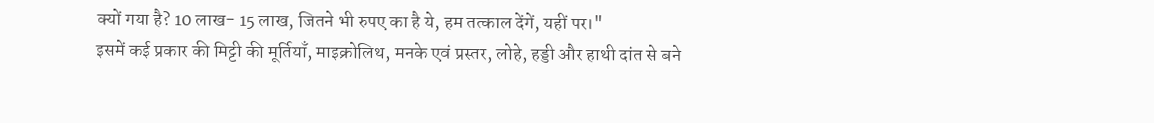क्यों गया है? 10 लाख- 15 लाख, जितने भी रुपए का है ये, हम तत्काल देंगें, यहीं पर।"
इसमें कई प्रकार की मिट्टी की मूर्तियाँ, माइक्रोलिथ, मनके एवं प्रस्तर, लोहे, हड्डी और हाथी दांत से बने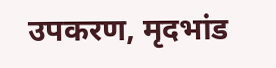उपकरण, मृदभांड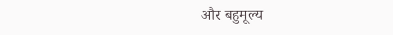और बहुमूल्य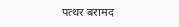पत्थर बरामद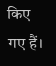किए गए हैं।